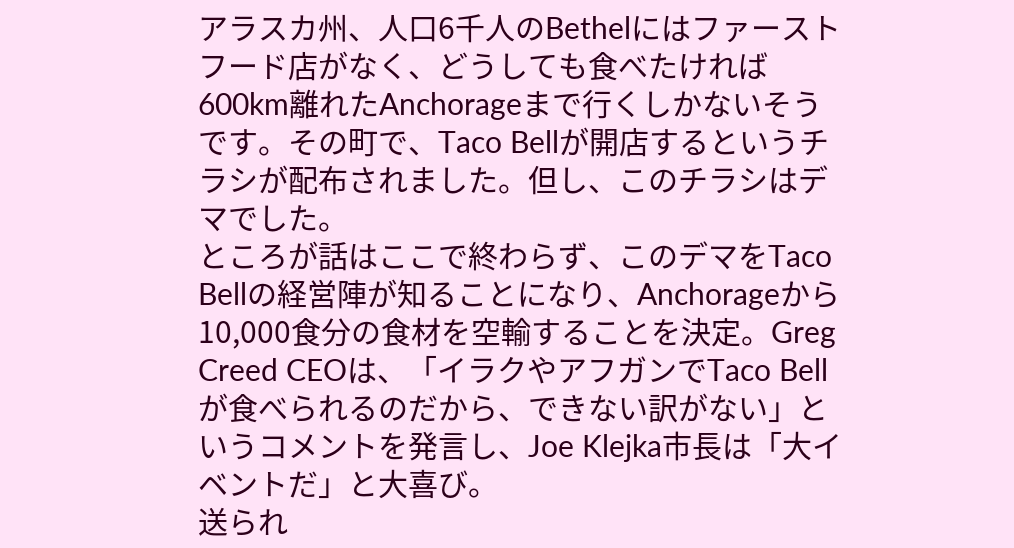アラスカ州、人口6千人のBethelにはファーストフード店がなく、どうしても食べたければ600km離れたAnchorageまで行くしかないそうです。その町で、Taco Bellが開店するというチラシが配布されました。但し、このチラシはデマでした。
ところが話はここで終わらず、このデマをTaco Bellの経営陣が知ることになり、Anchorageから10,000食分の食材を空輸することを決定。Greg Creed CEOは、「イラクやアフガンでTaco Bellが食べられるのだから、できない訳がない」というコメントを発言し、Joe Klejka市長は「大イベントだ」と大喜び。
送られ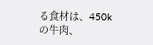る食材は、450kの牛肉、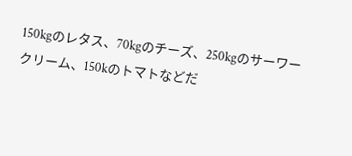150kgのレタス、70kgのチーズ、250kgのサーワークリーム、150kのトマトなどだ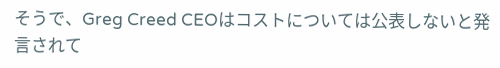そうで、Greg Creed CEOはコストについては公表しないと発言されて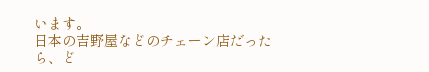います。
日本の吉野屋などのチェーン店だったら、ど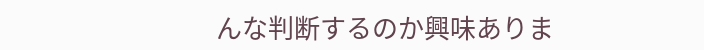んな判断するのか興味ありま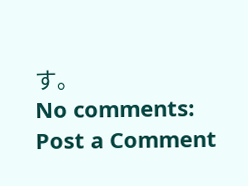す。
No comments:
Post a Comment